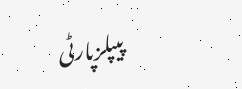پیپلزپارٹی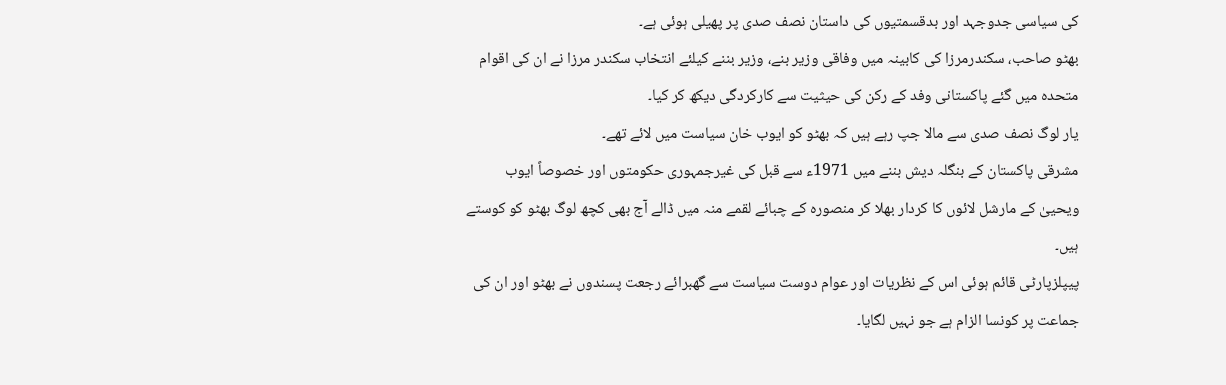کی سیاسی جدوجہد اور بدقسمتیوں کی داستان نصف صدی پر پھیلی ہوئی ہے۔
بھٹو صاحب، سکندرمرزا کی کابینہ میں وفاقی وزیر بنے، وزیر بننے کیلئے انتخاب سکندر مرزا نے ان کی اقوام متحدہ میں گئے پاکستانی وفد کے رکن کی حیثیت سے کارکردگی دیکھ کر کیا۔
یار لوگ نصف صدی سے مالا جپ رہے ہیں کہ بھٹو کو ایوب خان سیاست میں لائے تھے۔
مشرقی پاکستان کے بنگلہ دیش بننے میں 1971ء سے قبل کی غیرجمہوری حکومتوں اور خصوصاً ایوب ویحییٰ کے مارشل لائوں کا کردار بھلا کر منصورہ کے چبائے لقمے منہ میں ڈالے آج بھی کچھ لوگ بھٹو کو کوستے ہیں۔
پیپلزپارٹی قائم ہوئی اس کے نظریات اور عوام دوست سیاست سے گھبرائے رجعت پسندوں نے بھٹو اور ان کی جماعت پر کونسا الزام ہے جو نہیں لگایا۔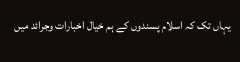یہاں تک کہ اسلام پسندوں کے ہم خیال اخبارات وجرائد میں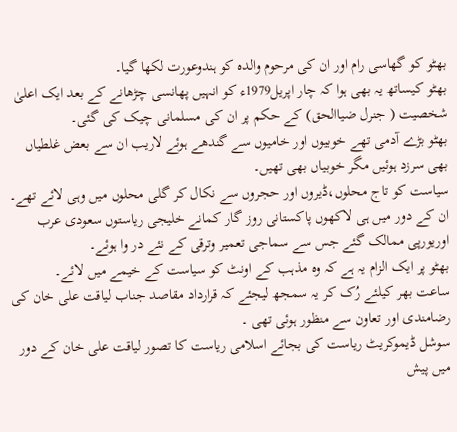بھٹو کو گھاسی رام اور ان کی مرحوم والدہ کو ہندوعورت لکھا گیا۔
بھٹو کیساتھ یہ بھی ہوا کہ چار اپریل1979ء کو انہیں پھانسی چڑھانے کے بعد ایک اعلیٰ شخصیت ( جنرل ضیاالحق) کے حکم پر ان کی مسلمانی چیک کی گئی۔
بھٹو بڑے آدمی تھے خوبیوں اور خامیوں سے گندھے ہوئے لاریب ان سے بعض غلطیاں بھی سرزد ہوئیں مگر خوبیاں بھی تھیں۔
سیاست کو تاج محلوں،ڈیروں اور حجروں سے نکال کر گلی محلوں میں وہی لائے تھے۔
ان کے دور میں ہی لاکھوں پاکستانی روز گار کمانے خلیجی ریاستوں سعودی عرب اوریورپی ممالک گئے جس سے سماجی تعمیر وترقی کے نئے در وا ہوئے۔
بھٹو پر ایک الزام یہ ہے کہ وہ مذہب کے اونٹ کو سیاست کے خیمے میں لائے۔
ساعت بھر کیلئے رُک کر یہ سمجھ لیجئے کہ قرارداد مقاصد جناب لیاقت علی خان کی رضامندی اور تعاون سے منظور ہوئی تھی ۔
سوشل ڈیموکریٹ ریاست کی بجائے اسلامی ریاست کا تصور لیاقت علی خان کے دور میں پیش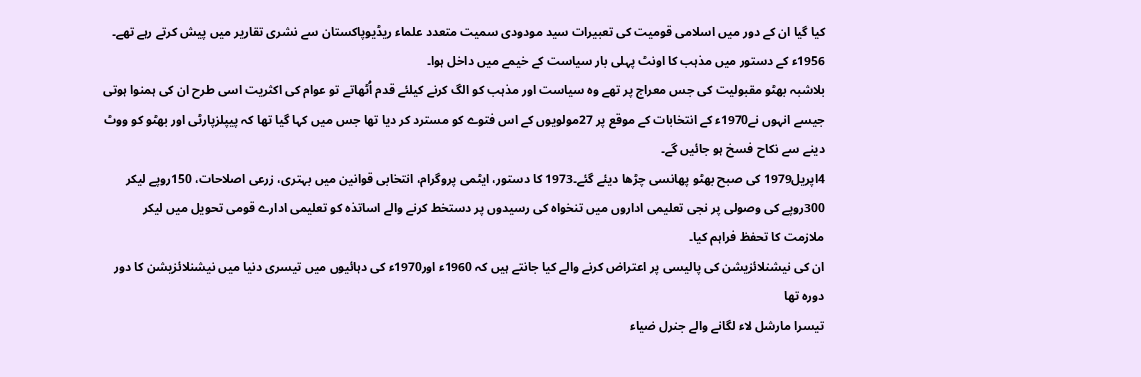کیا گیا ان کے دور میں اسلامی قومیت کی تعبیرات سید مودودی سمیت متعدد علماء ریڈیوپاکستان سے نشری تقاریر میں پیش کرتے رہے تھے۔
1956ء کے دستور میں مذہب کا اونٹ پہلی بار سیاست کے خیمے میں داخل ہوا۔
بلاشبہ بھٹو مقبولیت کی جس معراج پر تھے وہ سیاست اور مذہب کو الگ کرنے کیلئے قدم اُٹھاتے تو عوام کی اکثریت اسی طرح ان کی ہمنوا ہوتی جیسے انہوں نے1970ء کے انتخابات کے موقع پر 27مولویوں کے اس فتوے کو مسترد کر دیا تھا جس میں کہا گیا تھا کہ پیپلزپارٹی اور بھٹو کو ووٹ دینے سے نکاح فسخ ہو جائیں گے۔
4اپریل1979 کی صبح بھٹو پھانسی چڑھا دیئے گئے۔1973 کا دستور، ایٹمی پروگرام، انتخابی قوانین میں بہتری، زرعی اصلاحات، 150روپے لیکر 300روپے کی وصولی پر نجی تعلیمی اداروں میں تنخواہ کی رسیدوں پر دستخط کرنے والے اساتذہ کو تعلیمی ادارے قومی تحویل میں لیکر ملازمت کا تحفظ فراہم کیا۔
ان کی نیشنلائزیشن کی پالیسی پر اعتراض کرنے والے کیا جانتے ہیں کہ 1960ء اور1970ء کی دہائیوں میں تیسری دنیا میں نیشنلائزیشن کا دور دورہ تھا
تیسرا مارشل لاء لگانے والے جنرل ضیاء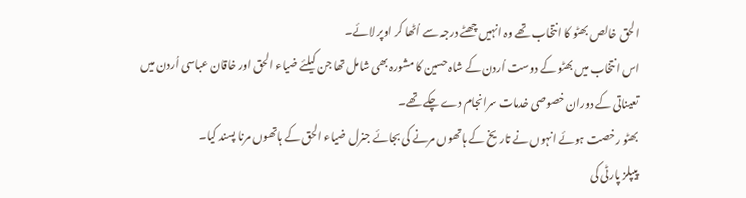الحق خالص بھٹو کا انتخاب تھے وہ انہیں چھٹے درجہ سے اُٹھا کر اوپر لائے۔
اس انتخاب میں بھٹو کے دوست اُردن کے شاہ حسین کا مشورہ بھی شامل تھا جن کیلئے ضیاء الحق اور خاقان عباسی اُردن میں تعیناتی کے دوران خصوصی خدمات سرانجام دے چکے تھے۔
بھٹو رخصت ہوئے انہوں نے تاریخ کے ہاتھوں مرنے کی بجائے جنرل ضیاء الحق کے ہاتھوں مرنا پسند کیا۔
پیپلز پارٹی کی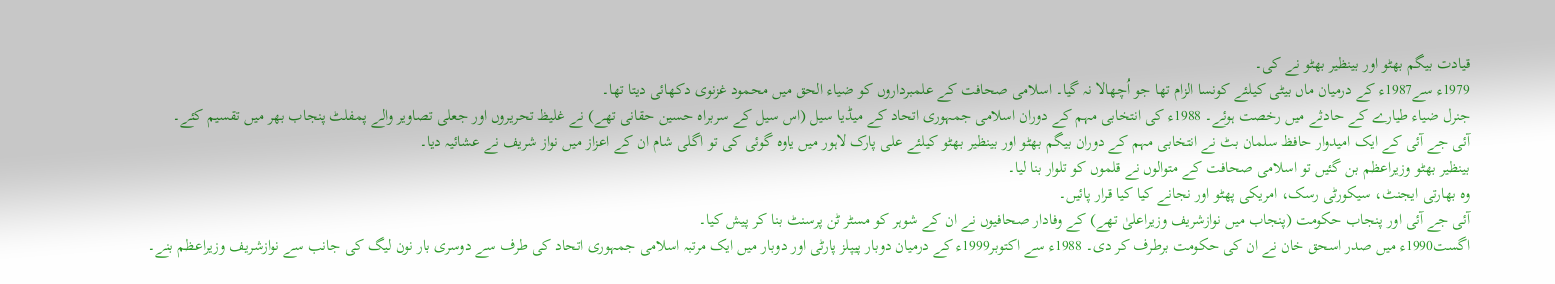قیادت بیگم بھٹو اور بینظیر بھٹو نے کی۔
1979ء سے1987ء کے درمیان ماں بیٹی کیلئے کونسا الزام تھا جو اُچھالا نہ گیا۔ اسلامی صحافت کے علمبرداروں کو ضیاء الحق میں محمود غزنوی دکھائی دیتا تھا۔
جنرل ضیاء طیارے کے حادثے میں رخصت ہوئے۔ 1988ء کی انتخابی مہم کے دوران اسلامی جمہوری اتحاد کے میڈیا سیل (اس سیل کے سربراہ حسین حقانی تھے) نے غلیظ تحریروں اور جعلی تصاویر والے پمفلٹ پنجاب بھر میں تقسیم کئے۔
آئی جے آئی کے ایک امیدوار حافظ سلمان بٹ نے انتخابی مہم کے دوران بیگم بھٹو اور بینظیر بھٹو کیلئے علی پارک لاہور میں یاوہ گوئی کی تو اگلی شام ان کے اعزاز میں نواز شریف نے عشائیہ دیا۔
بینظیر بھٹو وزیراعظم بن گئیں تو اسلامی صحافت کے متوالوں نے قلموں کو تلوار بنا لیا۔
وہ بھارتی ایجنٹ، سیکورٹی رسک، امریکی پھٹو اور نجانے کیا کیا قرار پائیں۔
آئی جے آئی اور پنجاب حکومت (پنجاب میں نوازشریف وزیراعلیٰ تھے) کے وفادار صحافیوں نے ان کے شوہر کو مسٹر ٹن پرسنٹ بنا کر پیش کیا۔
اگست1990ء میں صدر اسحق خان نے ان کی حکومت برطرف کر دی۔ 1988ء سے اکتوبر1999ء کے درمیان دوبار پیپلز پارٹی اور دوبار میں ایک مرتبہ اسلامی جمہوری اتحاد کی طرف سے دوسری بار نون لیگ کی جانب سے نوازشریف وزیراعظم بنے۔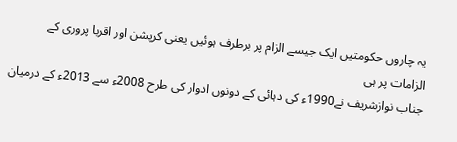یہ چاروں حکومتیں ایک جیسے الزام پر برطرف ہوئیں یعنی کرپشن اور اقربا پروری کے الزامات پر ہی
جناب نوازشریف نے1990ء کی دہائی کے دونوں ادوار کی طرح 2008ء سے 2013ء کے درمیان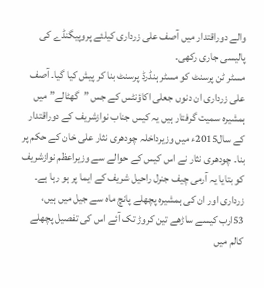والے دوراقتدار میں آصف علی زرداری کیلئے پروپیگنڈے کی پالیسی جاری رکھی۔
مسٹر ٹن پرسنٹ کو مسٹر ہنڈرڈ پرسنٹ بنا کر پیش کیا گیا۔ آصف علی زرداری ان دنوں جعلی اکاؤنٹس کے جس ”گھٹالے” میں ہمشیرہ سمیت گرفتار ہیں یہ کیس جناب نوازشریف کے دوراقتدار کے سال2015ء میں وزیرداخلہ چودھری نثار علی خان کے حکم پر بنا۔ چودھری نثار نے اس کیس کے حوالے سے وزیراعظم نوازشریف کو بتایا یہ آرمی چیف جنرل راحیل شریف کے ایما پر ہو رہا ہے۔
زرداری اور ان کی ہمشیرہ پچھلے پانچ ماہ سے جیل میں ہیں، 53ارب کیسے ساڑھے تین کروڑ تک آئے اس کی تفصیل پچھلے کالم میں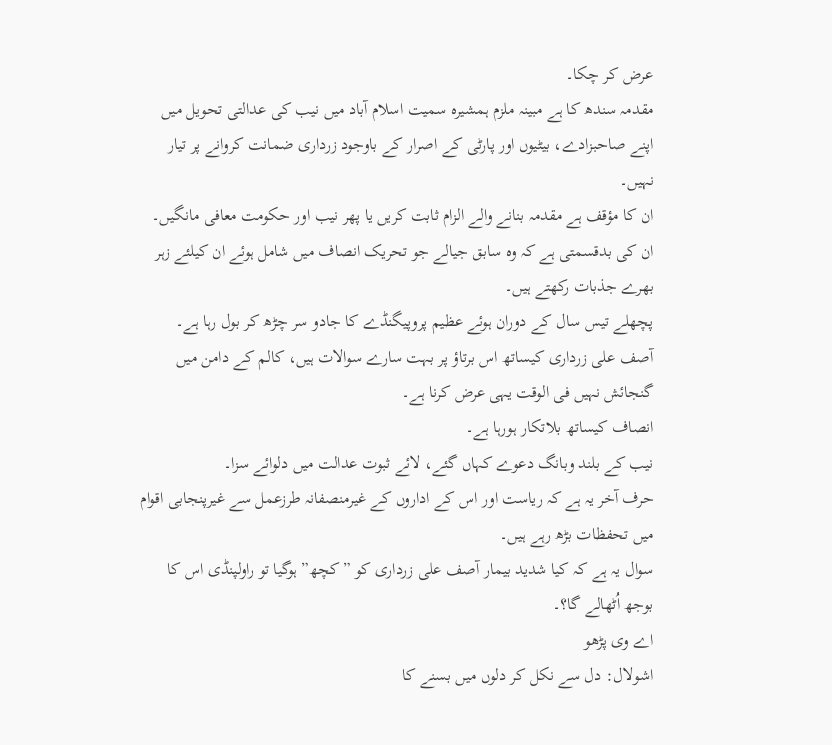عرض کر چکا۔
مقدمہ سندھ کا ہے مبینہ ملزم ہمشیرہ سمیت اسلام آباد میں نیب کی عدالتی تحویل میں
اپنے صاحبزادے، بیٹیوں اور پارٹی کے اصرار کے باوجود زرداری ضمانت کروانے پر تیار نہیں۔
ان کا مؤقف ہے مقدمہ بنانے والے الزام ثابت کریں یا پھر نیب اور حکومت معافی مانگیں۔
ان کی بدقسمتی ہے کہ وہ سابق جیالے جو تحریک انصاف میں شامل ہوئے ان کیلئے زہر بھرے جذبات رکھتے ہیں۔
پچھلے تیس سال کے دوران ہوئے عظیم پروپیگنڈے کا جادو سر چڑھ کر بول رہا ہے۔
آصف علی زرداری کیساتھ اس برتاؤ پر بہت سارے سوالات ہیں، کالم کے دامن میں گنجائش نہیں فی الوقت یہی عرض کرنا ہے۔
انصاف کیساتھ بلاتکار ہورہا ہے۔
نیب کے بلند وبانگ دعوے کہاں گئے، لائے ثبوت عدالت میں دلوائے سزا۔
حرف آخر یہ ہے کہ ریاست اور اس کے اداروں کے غیرمنصفانہ طرزعمل سے غیرپنجابی اقوام میں تحفظات بڑھ رہے ہیں۔
سوال یہ ہے کہ کیا شدید بیمار آصف علی زرداری کو ”کچھ” ہوگیا تو راولپنڈی اس کا بوجھ اُٹھالے گا؟۔
اے وی پڑھو
اشولال: دل سے نکل کر دلوں میں بسنے کا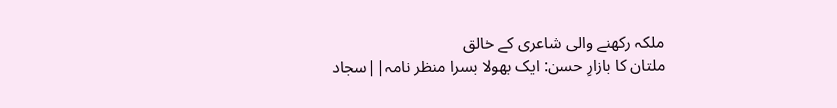ملکہ رکھنے والی شاعری کے خالق
ملتان کا بازارِ حسن: ایک بھولا بسرا منظر نامہ||سجاد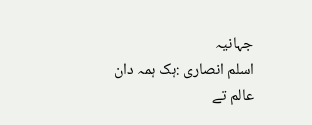جہانیہ
اسلم انصاری :ہک ہمہ دان عالم تے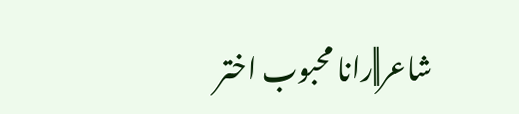شاعر||رانا محبوب اختر